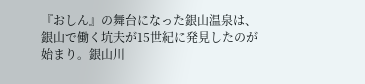『おしん』の舞台になった銀山温泉は、銀山で働く坑夫が15世紀に発見したのが始まり。銀山川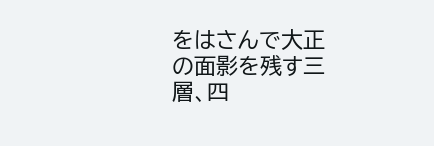をはさんで大正の面影を残す三層、四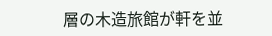層の木造旅館が軒を並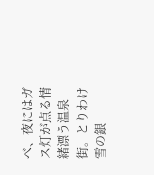べ、夜にはガス灯が点る情緒漂う温泉街。とりわけ雪の銀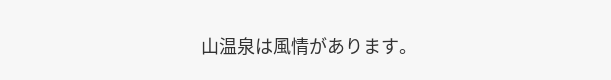山温泉は風情があります。